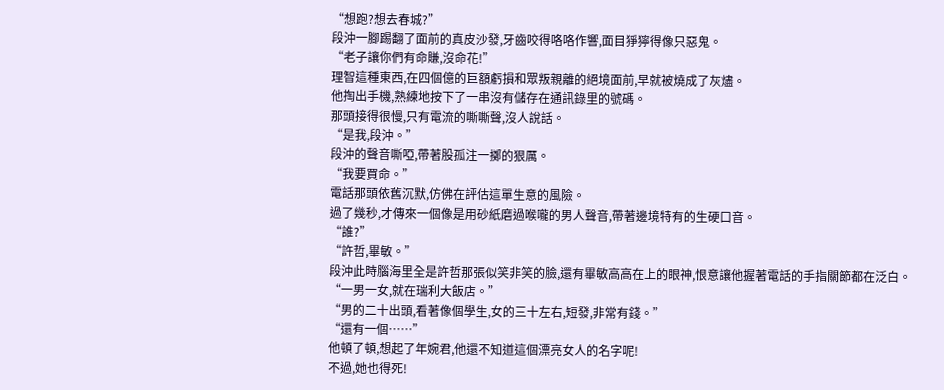“想跑?想去春城?”
段沖一腳踢翻了面前的真皮沙發,牙齒咬得咯咯作響,面目猙獰得像只惡鬼。
“老子讓你們有命賺,沒命花!”
理智這種東西,在四個億的巨額虧損和眾叛親離的絕境面前,早就被燒成了灰燼。
他掏出手機,熟練地按下了一串沒有儲存在通訊錄里的號碼。
那頭接得很慢,只有電流的嘶嘶聲,沒人說話。
“是我,段沖。”
段沖的聲音嘶啞,帶著股孤注一擲的狠厲。
“我要買命。”
電話那頭依舊沉默,仿佛在評估這單生意的風險。
過了幾秒,才傳來一個像是用砂紙磨過喉嚨的男人聲音,帶著邊境特有的生硬口音。
“誰?”
“許哲,畢敏。”
段沖此時腦海里全是許哲那張似笑非笑的臉,還有畢敏高高在上的眼神,恨意讓他握著電話的手指關節都在泛白。
“一男一女,就在瑞利大飯店。”
“男的二十出頭,看著像個學生,女的三十左右,短發,非常有錢。”
“還有一個……”
他頓了頓,想起了年婉君,他還不知道這個漂亮女人的名字呢!
不過,她也得死!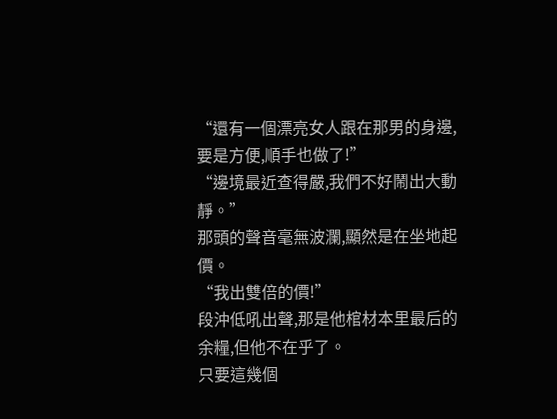“還有一個漂亮女人跟在那男的身邊,要是方便,順手也做了!”
“邊境最近查得嚴,我們不好鬧出大動靜。”
那頭的聲音毫無波瀾,顯然是在坐地起價。
“我出雙倍的價!”
段沖低吼出聲,那是他棺材本里最后的余糧,但他不在乎了。
只要這幾個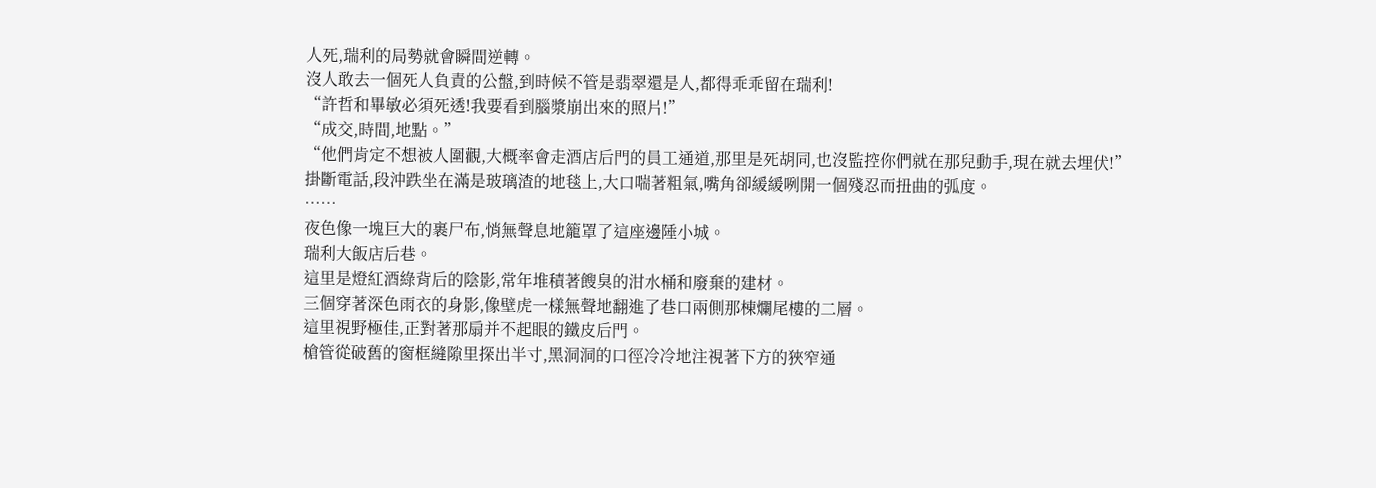人死,瑞利的局勢就會瞬間逆轉。
沒人敢去一個死人負責的公盤,到時候不管是翡翠還是人,都得乖乖留在瑞利!
“許哲和畢敏必須死透!我要看到腦漿崩出來的照片!”
“成交,時間,地點。”
“他們肯定不想被人圍觀,大概率會走酒店后門的員工通道,那里是死胡同,也沒監控你們就在那兒動手,現在就去埋伏!”
掛斷電話,段沖跌坐在滿是玻璃渣的地毯上,大口喘著粗氣,嘴角卻緩緩咧開一個殘忍而扭曲的弧度。
……
夜色像一塊巨大的裹尸布,悄無聲息地籠罩了這座邊陲小城。
瑞利大飯店后巷。
這里是燈紅酒綠背后的陰影,常年堆積著餿臭的泔水桶和廢棄的建材。
三個穿著深色雨衣的身影,像壁虎一樣無聲地翻進了巷口兩側那棟爛尾樓的二層。
這里視野極佳,正對著那扇并不起眼的鐵皮后門。
槍管從破舊的窗框縫隙里探出半寸,黑洞洞的口徑冷冷地注視著下方的狹窄通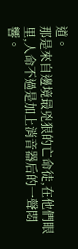道。
那是來自邊境最兇狠的亡命徒,在他們眼里,人命不過是加上消音器后的一聲悶響。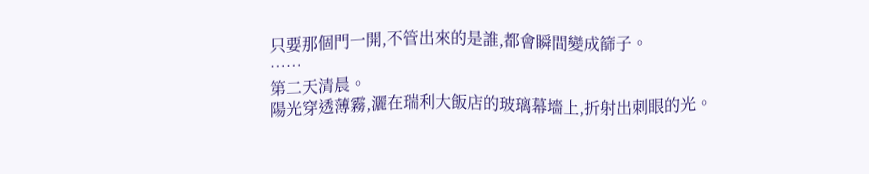只要那個門一開,不管出來的是誰,都會瞬間變成篩子。
……
第二天清晨。
陽光穿透薄霧,灑在瑞利大飯店的玻璃幕墻上,折射出刺眼的光。